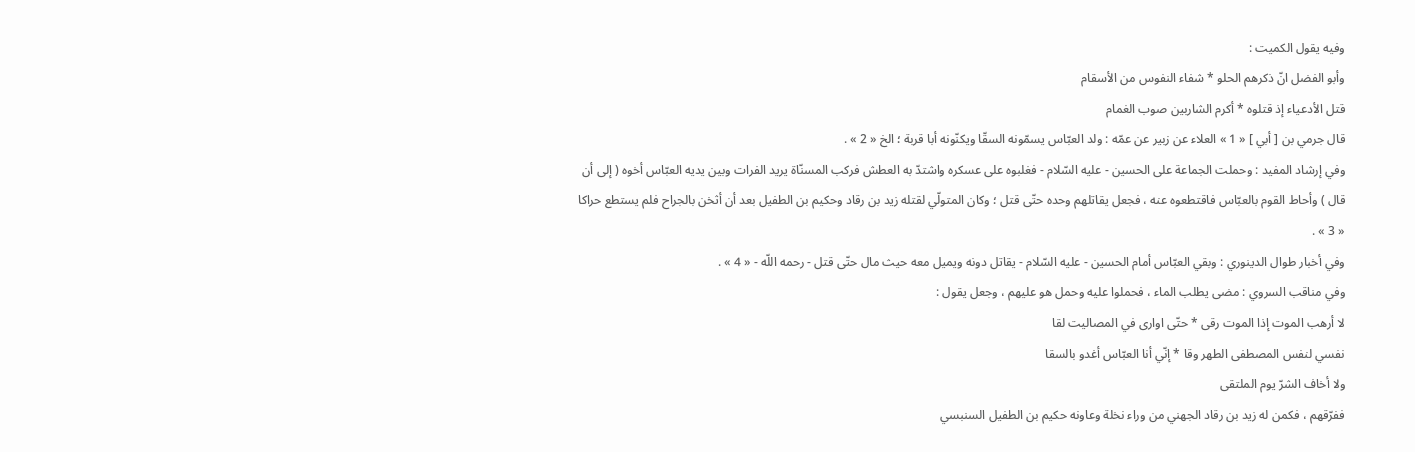وفيه يقول الكميت :
وأبو الفضل انّ ذكرهم الحلو * شفاء النفوس من الأسقام
قتل الأدعياء إذ قتلوه * أكرم الشاربين صوب الغمام
قال جرمي بن [ أبي ] « 1 » العلاء عن زبير عن عمّه : ولد العبّاس يسمّونه السقّا ويكنّونه أبا قربة ؛ الخ « 2 » .
وفي إرشاد المفيد : وحملت الجماعة على الحسين - عليه السّلام - فغلبوه على عسكره واشتدّ به العطش فركب المسنّاة يريد الفرات وبين يديه العبّاس أخوه ( إلى أن قال ) وأحاط القوم بالعبّاس فاقتطعوه عنه ، فجعل يقاتلهم وحده حتّى قتل ؛ وكان المتولّي لقتله زيد بن رقاد وحكيم بن الطفيل بعد أن أثخن بالجراح فلم يستطع حراكا « 3 » .
وفي أخبار طوال الدينوري : وبقي العبّاس أمام الحسين - عليه السّلام - يقاتل دونه ويميل معه حيث مال حتّى قتل - رحمه اللّه - « 4 » .
وفي مناقب السروي : مضى يطلب الماء ، فحملوا عليه وحمل هو عليهم ، وجعل يقول :
لا أرهب الموت إذا الموت رقى * حتّى اوارى في المصاليت لقا
نفسي لنفس المصطفى الطهر وقا * إنّي أنا العبّاس أغدو بالسقا
ولا أخاف الشرّ يوم الملتقى
ففرّقهم ، فكمن له زيد بن رقاد الجهني من وراء نخلة وعاونه حكيم بن الطفيل السنبسي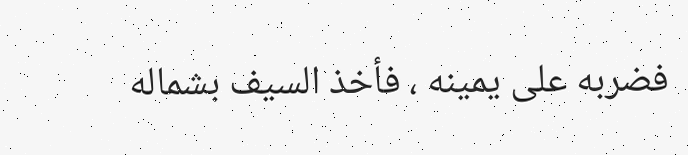فضربه على يمينه ، فأخذ السيف بشماله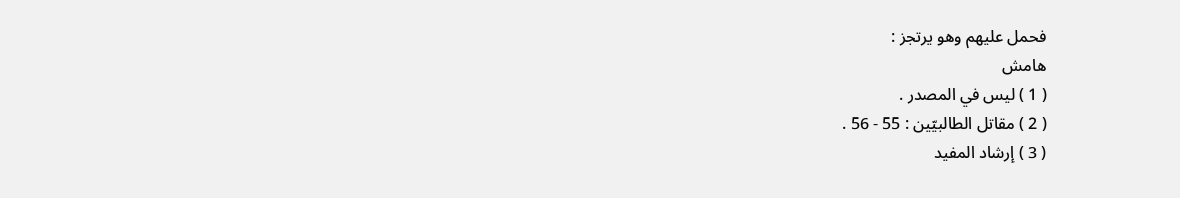فحمل عليهم وهو يرتجز :
هامش
( 1 ) ليس في المصدر .
( 2 ) مقاتل الطالبيّين : 55 - 56 .
( 3 ) إرشاد المفيد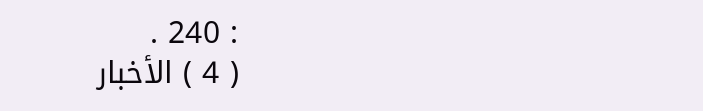: 240 .
( 4 ) الأخبار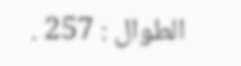الطوال : 257 .